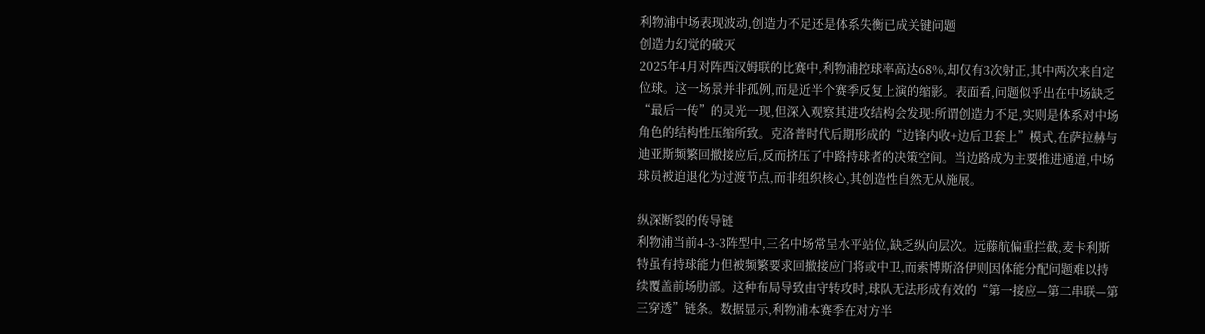利物浦中场表现波动,创造力不足还是体系失衡已成关键问题
创造力幻觉的破灭
2025年4月对阵西汉姆联的比赛中,利物浦控球率高达68%,却仅有3次射正,其中两次来自定位球。这一场景并非孤例,而是近半个赛季反复上演的缩影。表面看,问题似乎出在中场缺乏“最后一传”的灵光一现,但深入观察其进攻结构会发现:所谓创造力不足,实则是体系对中场角色的结构性压缩所致。克洛普时代后期形成的“边锋内收+边后卫套上”模式,在萨拉赫与迪亚斯频繁回撤接应后,反而挤压了中路持球者的决策空间。当边路成为主要推进通道,中场球员被迫退化为过渡节点,而非组织核心,其创造性自然无从施展。

纵深断裂的传导链
利物浦当前4-3-3阵型中,三名中场常呈水平站位,缺乏纵向层次。远藤航偏重拦截,麦卡利斯特虽有持球能力但被频繁要求回撤接应门将或中卫,而索博斯洛伊则因体能分配问题难以持续覆盖前场肋部。这种布局导致由守转攻时,球队无法形成有效的“第一接应—第二串联—第三穿透”链条。数据显示,利物浦本赛季在对方半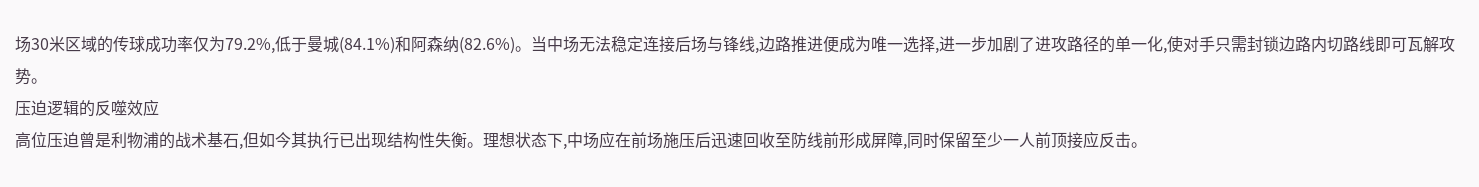场30米区域的传球成功率仅为79.2%,低于曼城(84.1%)和阿森纳(82.6%)。当中场无法稳定连接后场与锋线,边路推进便成为唯一选择,进一步加剧了进攻路径的单一化,使对手只需封锁边路内切路线即可瓦解攻势。
压迫逻辑的反噬效应
高位压迫曾是利物浦的战术基石,但如今其执行已出现结构性失衡。理想状态下,中场应在前场施压后迅速回收至防线前形成屏障,同时保留至少一人前顶接应反击。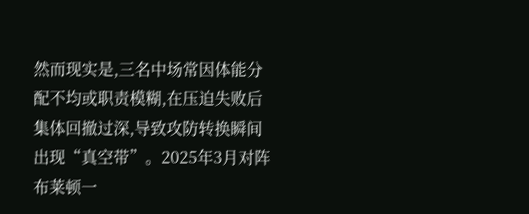然而现实是,三名中场常因体能分配不均或职责模糊,在压迫失败后集体回撤过深,导致攻防转换瞬间出现“真空带”。2025年3月对阵布莱顿一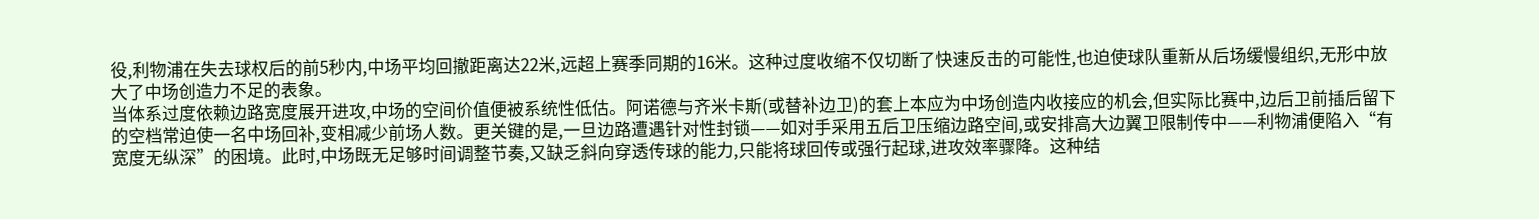役,利物浦在失去球权后的前5秒内,中场平均回撤距离达22米,远超上赛季同期的16米。这种过度收缩不仅切断了快速反击的可能性,也迫使球队重新从后场缓慢组织,无形中放大了中场创造力不足的表象。
当体系过度依赖边路宽度展开进攻,中场的空间价值便被系统性低估。阿诺德与齐米卡斯(或替补边卫)的套上本应为中场创造内收接应的机会,但实际比赛中,边后卫前插后留下的空档常迫使一名中场回补,变相减少前场人数。更关键的是,一旦边路遭遇针对性封锁——如对手采用五后卫压缩边路空间,或安排高大边翼卫限制传中——利物浦便陷入“有宽度无纵深”的困境。此时,中场既无足够时间调整节奏,又缺乏斜向穿透传球的能力,只能将球回传或强行起球,进攻效率骤降。这种结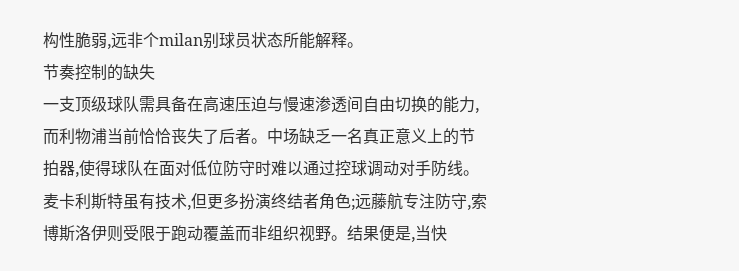构性脆弱,远非个milan别球员状态所能解释。
节奏控制的缺失
一支顶级球队需具备在高速压迫与慢速渗透间自由切换的能力,而利物浦当前恰恰丧失了后者。中场缺乏一名真正意义上的节拍器,使得球队在面对低位防守时难以通过控球调动对手防线。麦卡利斯特虽有技术,但更多扮演终结者角色;远藤航专注防守,索博斯洛伊则受限于跑动覆盖而非组织视野。结果便是,当快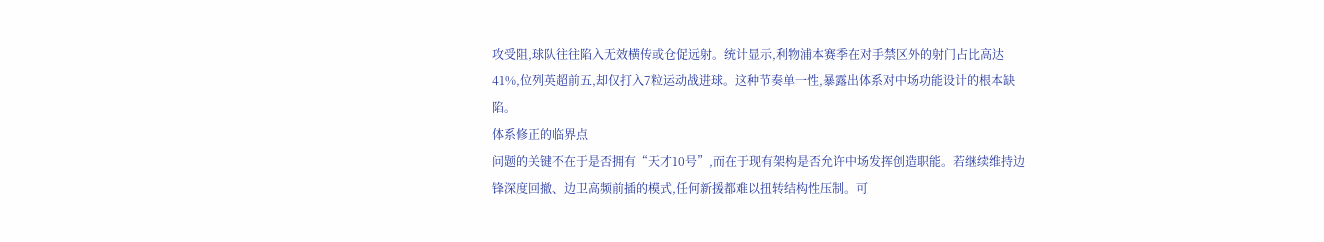攻受阻,球队往往陷入无效横传或仓促远射。统计显示,利物浦本赛季在对手禁区外的射门占比高达41%,位列英超前五,却仅打入7粒运动战进球。这种节奏单一性,暴露出体系对中场功能设计的根本缺陷。
体系修正的临界点
问题的关键不在于是否拥有“天才10号”,而在于现有架构是否允许中场发挥创造职能。若继续维持边锋深度回撤、边卫高频前插的模式,任何新援都难以扭转结构性压制。可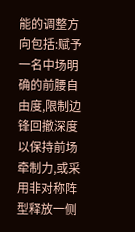能的调整方向包括:赋予一名中场明确的前腰自由度,限制边锋回撤深度以保持前场牵制力,或采用非对称阵型释放一侧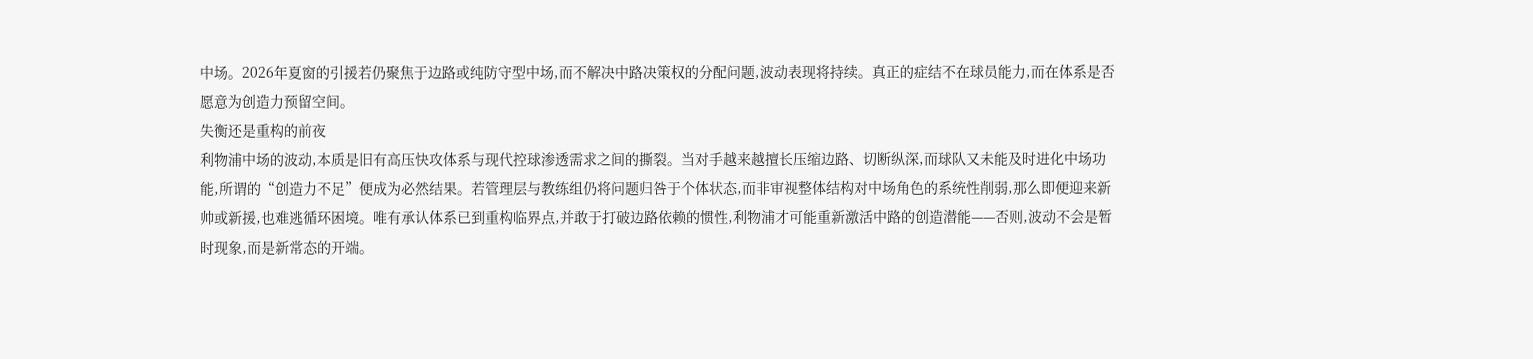中场。2026年夏窗的引援若仍聚焦于边路或纯防守型中场,而不解决中路决策权的分配问题,波动表现将持续。真正的症结不在球员能力,而在体系是否愿意为创造力预留空间。
失衡还是重构的前夜
利物浦中场的波动,本质是旧有高压快攻体系与现代控球渗透需求之间的撕裂。当对手越来越擅长压缩边路、切断纵深,而球队又未能及时进化中场功能,所谓的“创造力不足”便成为必然结果。若管理层与教练组仍将问题归咎于个体状态,而非审视整体结构对中场角色的系统性削弱,那么即便迎来新帅或新援,也难逃循环困境。唯有承认体系已到重构临界点,并敢于打破边路依赖的惯性,利物浦才可能重新激活中路的创造潜能——否则,波动不会是暂时现象,而是新常态的开端。